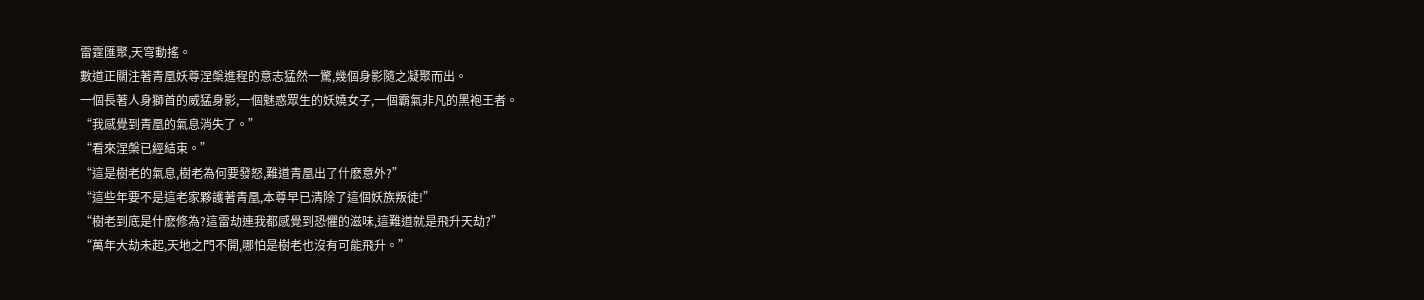雷霆匯聚,天穹動搖。
數道正關注著青凰妖尊涅槃進程的意志猛然一驚,幾個身影隨之凝聚而出。
一個長著人身獅首的威猛身影,一個魅惑眾生的妖嬈女子,一個霸氣非凡的黑袍王者。
“我感覺到青凰的氣息消失了。”
“看來涅槃已經結束。”
“這是樹老的氣息,樹老為何要發怒,難道青凰出了什麽意外?”
“這些年要不是這老家夥護著青凰,本尊早已清除了這個妖族叛徒!”
“樹老到底是什麽修為?這雷劫連我都感覺到恐懼的滋味,這難道就是飛升天劫?”
“萬年大劫未起,天地之門不開,哪怕是樹老也沒有可能飛升。”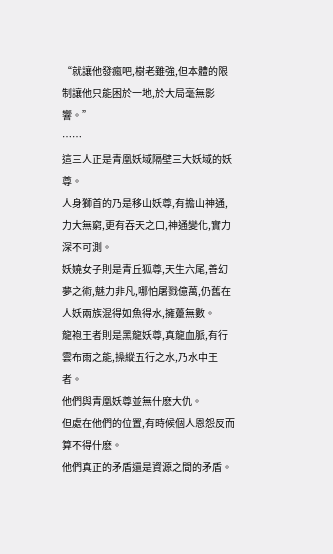“就讓他發瘋吧,樹老雖強,但本體的限制讓他只能困於一地,於大局毫無影響。”
……
這三人正是青凰妖域隔壁三大妖域的妖尊。
人身獅首的乃是移山妖尊,有擔山神通,力大無窮,更有吞天之口,神通變化,實力深不可測。
妖嬈女子則是青丘狐尊,天生六尾,善幻夢之術,魅力非凡,哪怕屠戮億萬,仍舊在人妖兩族混得如魚得水,擁躉無數。
龍袍王者則是黑龍妖尊,真龍血脈,有行雲布雨之能,操縱五行之水,乃水中王者。
他們與青凰妖尊並無什麽大仇。
但處在他們的位置,有時候個人恩怨反而算不得什麽。
他們真正的矛盾還是資源之間的矛盾。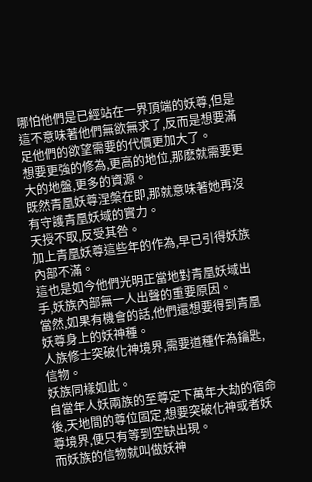哪怕他們是已經站在一界頂端的妖尊,但是這不意味著他們無欲無求了,反而是想要滿足他們的欲望需要的代價更加大了。
想要更強的修為,更高的地位,那麽就需要更大的地盤,更多的資源。
既然青凰妖尊涅槃在即,那就意味著她再沒有守護青凰妖域的實力。
天授不取,反受其咎。
加上青凰妖尊這些年的作為,早已引得妖族內部不滿。
這也是如今他們光明正當地對青凰妖域出手,妖族內部無一人出聲的重要原因。
當然,如果有機會的話,他們還想要得到青凰妖尊身上的妖神種。
人族修士突破化神境界,需要道種作為鑰匙,信物。
妖族同樣如此。
自當年人妖兩族的至尊定下萬年大劫的宿命後,天地間的尊位固定,想要突破化神或者妖尊境界,便只有等到空缺出現。
而妖族的信物就叫做妖神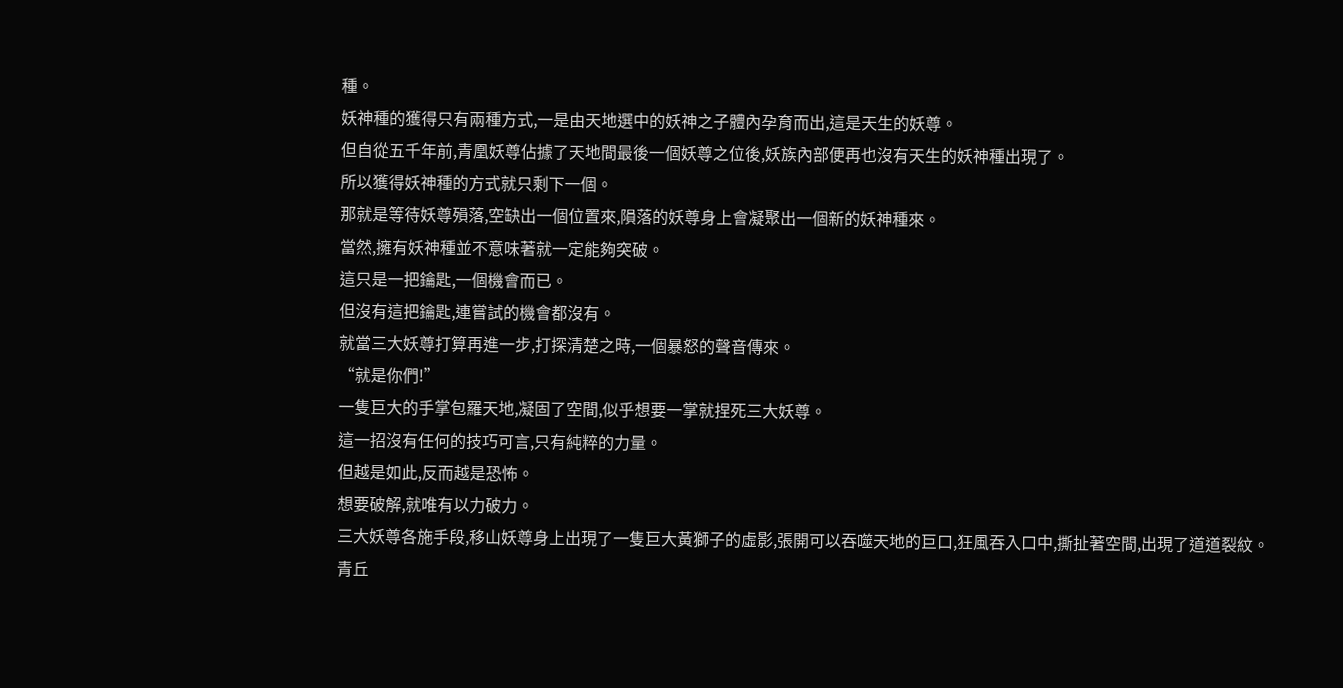種。
妖神種的獲得只有兩種方式,一是由天地選中的妖神之子體內孕育而出,這是天生的妖尊。
但自從五千年前,青凰妖尊佔據了天地間最後一個妖尊之位後,妖族內部便再也沒有天生的妖神種出現了。
所以獲得妖神種的方式就只剩下一個。
那就是等待妖尊殞落,空缺出一個位置來,隕落的妖尊身上會凝聚出一個新的妖神種來。
當然,擁有妖神種並不意味著就一定能夠突破。
這只是一把鑰匙,一個機會而已。
但沒有這把鑰匙,連嘗試的機會都沒有。
就當三大妖尊打算再進一步,打探清楚之時,一個暴怒的聲音傳來。
“就是你們!”
一隻巨大的手掌包羅天地,凝固了空間,似乎想要一掌就捏死三大妖尊。
這一招沒有任何的技巧可言,只有純粹的力量。
但越是如此,反而越是恐怖。
想要破解,就唯有以力破力。
三大妖尊各施手段,移山妖尊身上出現了一隻巨大黃獅子的虛影,張開可以吞噬天地的巨口,狂風吞入口中,撕扯著空間,出現了道道裂紋。
青丘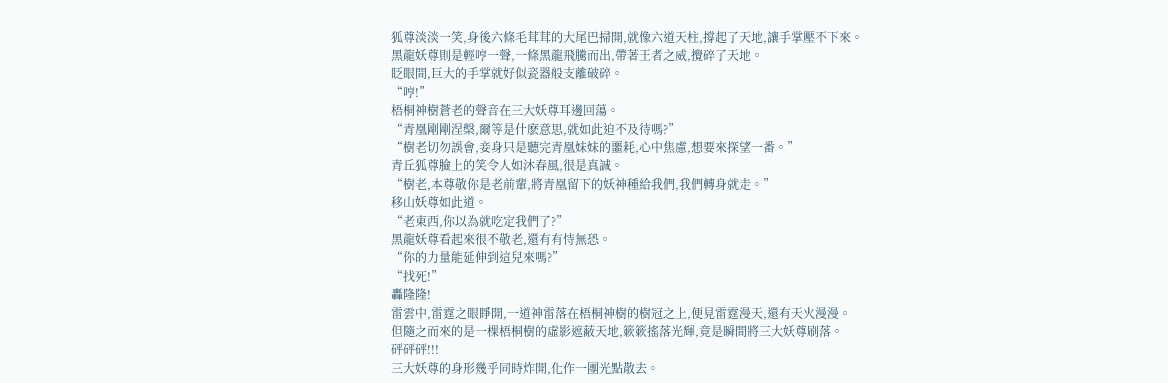狐尊淡淡一笑,身後六條毛茸茸的大尾巴掃開,就像六道天柱,撐起了天地,讓手掌壓不下來。
黑龍妖尊則是輕哼一聲,一條黑龍飛騰而出,帶著王者之威,攪碎了天地。
眨眼間,巨大的手掌就好似瓷器般支離破碎。
“哼!”
梧桐神樹蒼老的聲音在三大妖尊耳邊回蕩。
“青凰剛剛涅槃,爾等是什麽意思,就如此迫不及待嗎?”
“樹老切勿誤會,妾身只是聽完青凰妹妹的噩耗,心中焦慮,想要來探望一番。”
青丘狐尊臉上的笑令人如沐春風,很是真誠。
“樹老,本尊敬你是老前輩,將青凰留下的妖神種給我們,我們轉身就走。”
移山妖尊如此道。
“老東西,你以為就吃定我們了?”
黑龍妖尊看起來很不敬老,還有有恃無恐。
“你的力量能延伸到這兒來嗎?”
“找死!”
轟隆隆!
雷雲中,雷霆之眼睜開,一道神雷落在梧桐神樹的樹冠之上,便見雷霆漫天,還有天火漫漫。
但隨之而來的是一棵梧桐樹的虛影遮蔽天地,簌簌搖落光輝,竟是瞬間將三大妖尊刷落。
砰砰砰!!!
三大妖尊的身形幾乎同時炸開,化作一團光點散去。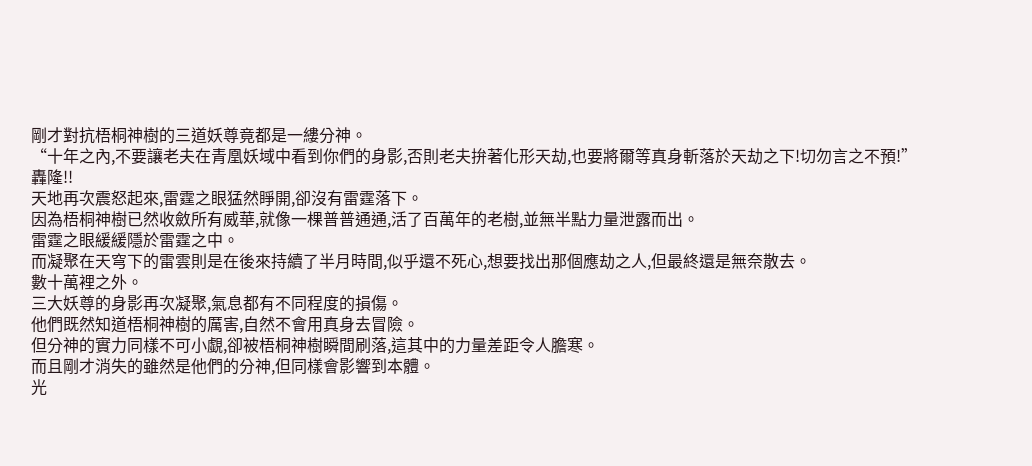剛才對抗梧桐神樹的三道妖尊竟都是一縷分神。
“十年之內,不要讓老夫在青凰妖域中看到你們的身影,否則老夫拚著化形天劫,也要將爾等真身斬落於天劫之下!切勿言之不預!”
轟隆!!
天地再次震怒起來,雷霆之眼猛然睜開,卻沒有雷霆落下。
因為梧桐神樹已然收斂所有威華,就像一棵普普通通,活了百萬年的老樹,並無半點力量泄露而出。
雷霆之眼緩緩隱於雷霆之中。
而凝聚在天穹下的雷雲則是在後來持續了半月時間,似乎還不死心,想要找出那個應劫之人,但最終還是無奈散去。
數十萬裡之外。
三大妖尊的身影再次凝聚,氣息都有不同程度的損傷。
他們既然知道梧桐神樹的厲害,自然不會用真身去冒險。
但分神的實力同樣不可小覷,卻被梧桐神樹瞬間刷落,這其中的力量差距令人膽寒。
而且剛才消失的雖然是他們的分神,但同樣會影響到本體。
光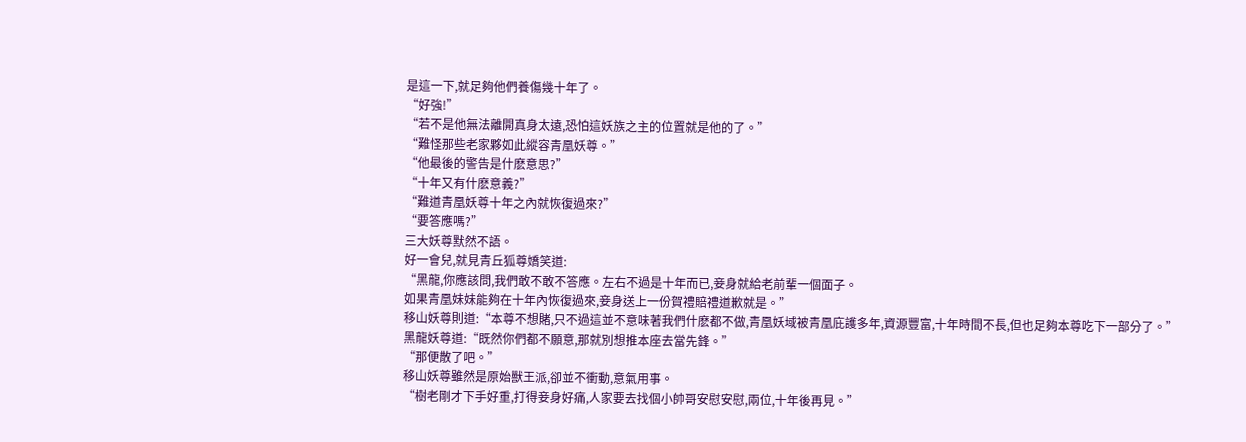是這一下,就足夠他們養傷幾十年了。
“好強!”
“若不是他無法離開真身太遠,恐怕這妖族之主的位置就是他的了。”
“難怪那些老家夥如此縱容青凰妖尊。”
“他最後的警告是什麽意思?”
“十年又有什麽意義?”
“難道青凰妖尊十年之內就恢復過來?”
“要答應嗎?”
三大妖尊默然不語。
好一會兒,就見青丘狐尊嬌笑道:
“黑龍,你應該問,我們敢不敢不答應。左右不過是十年而已,妾身就給老前輩一個面子。
如果青凰妹妹能夠在十年內恢復過來,妾身送上一份賀禮賠禮道歉就是。”
移山妖尊則道:“本尊不想賭,只不過這並不意味著我們什麽都不做,青凰妖域被青凰庇護多年,資源豐富,十年時間不長,但也足夠本尊吃下一部分了。”
黑龍妖尊道:“既然你們都不願意,那就別想推本座去當先鋒。”
“那便散了吧。”
移山妖尊雖然是原始獸王派,卻並不衝動,意氣用事。
“樹老剛才下手好重,打得妾身好痛,人家要去找個小帥哥安慰安慰,兩位,十年後再見。”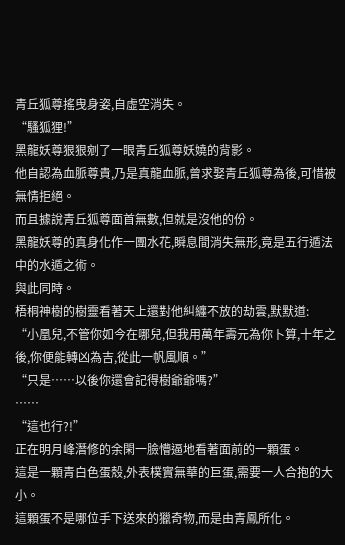青丘狐尊搖曳身姿,自虛空消失。
“騷狐狸!”
黑龍妖尊狠狠剜了一眼青丘狐尊妖嬈的背影。
他自認為血脈尊貴,乃是真龍血脈,曾求娶青丘狐尊為後,可惜被無情拒絕。
而且據說青丘狐尊面首無數,但就是沒他的份。
黑龍妖尊的真身化作一團水花,瞬息間消失無形,竟是五行遁法中的水遁之術。
與此同時。
梧桐神樹的樹靈看著天上還對他糾纏不放的劫雲,默默道:
“小凰兒,不管你如今在哪兒,但我用萬年壽元為你卜算,十年之後,你便能轉凶為吉,從此一帆風順。”
“只是……以後你還會記得樹爺爺嗎?”
……
“這也行?!”
正在明月峰潛修的余閑一臉懵逼地看著面前的一顆蛋。
這是一顆青白色蛋殼,外表樸實無華的巨蛋,需要一人合抱的大小。
這顆蛋不是哪位手下送來的獵奇物,而是由青鳳所化。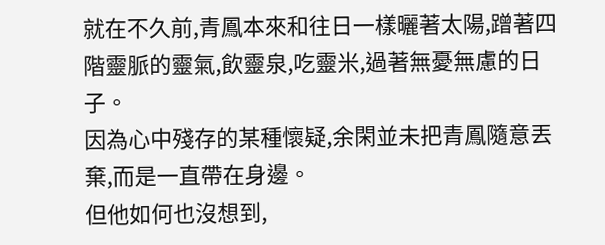就在不久前,青鳳本來和往日一樣曬著太陽,蹭著四階靈脈的靈氣,飲靈泉,吃靈米,過著無憂無慮的日子。
因為心中殘存的某種懷疑,余閑並未把青鳳隨意丟棄,而是一直帶在身邊。
但他如何也沒想到,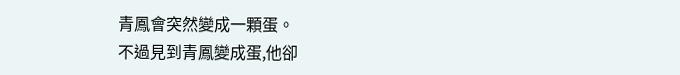青鳳會突然變成一顆蛋。
不過見到青鳳變成蛋,他卻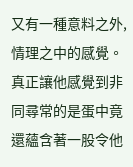又有一種意料之外,情理之中的感覺。
真正讓他感覺到非同尋常的是蛋中竟還蘊含著一股令他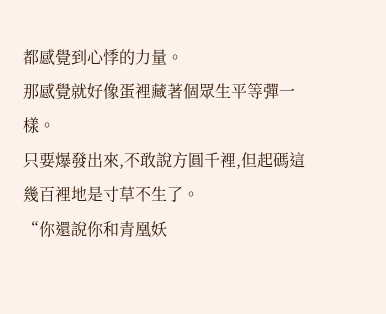都感覺到心悸的力量。
那感覺就好像蛋裡藏著個眾生平等彈一樣。
只要爆發出來,不敢說方圓千裡,但起碼這幾百裡地是寸草不生了。
“你還說你和青凰妖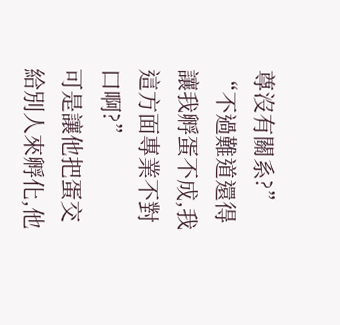尊沒有關系?”
“不過難道還得讓我孵蛋不成,我這方面專業不對口啊?”
可是讓他把蛋交給別人來孵化,他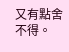又有點舍不得。